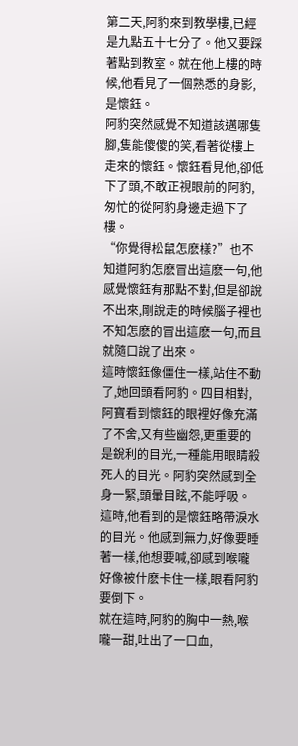第二天,阿豹來到教學樓,已經是九點五十七分了。他又要踩著點到教室。就在他上樓的時候,他看見了一個熟悉的身影,是懷鈺。
阿豹突然感覺不知道該邁哪隻腳,隻能傻傻的笑,看著從樓上走來的懷鈺。懷鈺看見他,卻低下了頭,不敢正視眼前的阿豹,匆忙的從阿豹身邊走過下了樓。
“你覺得松鼠怎麽樣?”也不知道阿豹怎麽冒出這麽一句,他感覺懷鈺有那點不對,但是卻說不出來,剛說走的時候腦子裡也不知怎麽的冒出這麽一句,而且就隨口說了出來。
這時懷鈺像僵住一樣,站住不動了,她回頭看阿豹。四目相對,阿寶看到懷鈺的眼裡好像充滿了不舍,又有些幽怨,更重要的是銳利的目光,一種能用眼睛殺死人的目光。阿豹突然感到全身一緊,頭暈目眩,不能呼吸。這時,他看到的是懷鈺略帶淚水的目光。他感到無力,好像要睡著一樣,他想要喊,卻感到喉嚨好像被什麽卡住一樣,眼看阿豹要倒下。
就在這時,阿豹的胸中一熱,喉嚨一甜,吐出了一口血,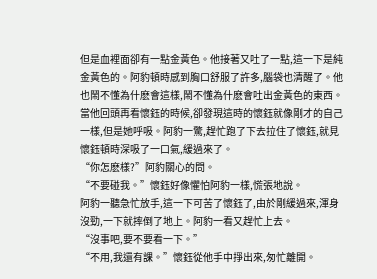但是血裡面卻有一點金黃色。他接著又吐了一點,這一下是純金黃色的。阿豹頓時感到胸口舒服了許多,腦袋也清醒了。他也鬧不懂為什麽會這樣,鬧不懂為什麽會吐出金黃色的東西。當他回頭再看懷鈺的時候,卻發現這時的懷鈺就像剛才的自己一樣,但是她呼吸。阿豹一驚,趕忙跑了下去拉住了懷鈺,就見懷鈺頓時深吸了一口氣,緩過來了。
“你怎麽樣?”阿豹關心的問。
“不要碰我。”懷鈺好像懼怕阿豹一樣,慌張地說。
阿豹一聽急忙放手,這一下可苦了懷鈺了,由於剛緩過來,渾身沒勁,一下就摔倒了地上。阿豹一看又趕忙上去。
“沒事吧,要不要看一下。”
“不用,我還有課。”懷鈺從他手中掙出來,匆忙離開。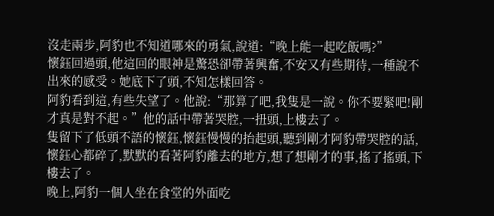沒走兩步,阿豹也不知道哪來的勇氣,說道:“晚上能一起吃飯嗎?”
懷鈺回過頭,他這回的眼神是驚恐卻帶著興奮,不安又有些期待,一種說不出來的感受。她底下了頭,不知怎樣回答。
阿豹看到這,有些失望了。他說:“那算了吧,我隻是一說。你不要緊吧!剛才真是對不起。”他的話中帶著哭腔,一扭頭,上樓去了。
隻留下了低頭不語的懷鈺,懷鈺慢慢的抬起頭,聽到剛才阿豹帶哭腔的話,懷鈺心都碎了,默默的看著阿豹離去的地方,想了想剛才的事,搖了搖頭,下樓去了。
晚上,阿豹一個人坐在食堂的外面吃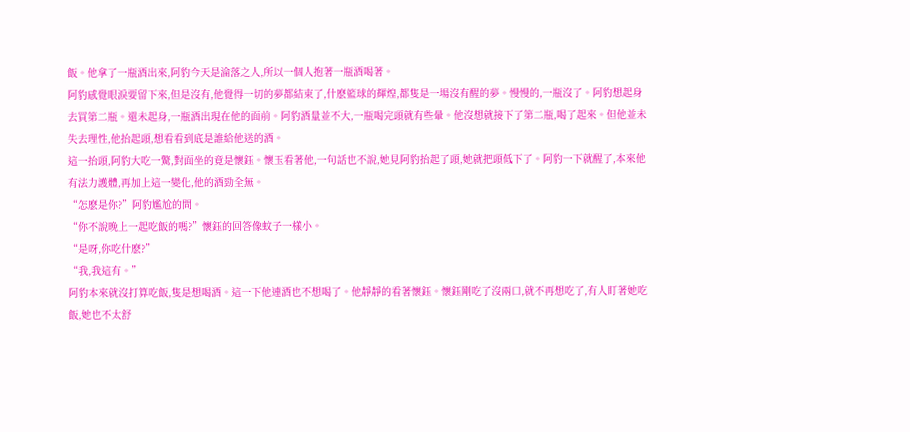飯。他拿了一瓶酒出來,阿豹今天是淪落之人,所以一個人抱著一瓶酒喝著。
阿豹感覺眼淚要留下來,但是沒有,他覺得一切的夢都結束了,什麽籃球的輝煌,都隻是一場沒有醒的夢。慢慢的,一瓶沒了。阿豹想起身去買第二瓶。還未起身,一瓶酒出現在他的面前。阿豹酒量並不大,一瓶喝完頭就有些暈。他沒想就接下了第二瓶,喝了起來。但他並未失去理性,他抬起頭,想看看到底是誰給他送的酒。
這一抬頭,阿豹大吃一驚,對面坐的竟是懷鈺。懷玉看著他,一句話也不說,她見阿豹抬起了頭,她就把頭低下了。阿豹一下就醒了,本來他有法力護體,再加上這一變化,他的酒勁全無。
“怎麽是你?”阿豹尷尬的問。
“你不說晚上一起吃飯的嗎?”懷鈺的回答像蚊子一樣小。
“是呀,你吃什麽?”
“我,我這有。”
阿豹本來就沒打算吃飯,隻是想喝酒。這一下他連酒也不想喝了。他靜靜的看著懷鈺。懷鈺剛吃了沒兩口,就不再想吃了,有人盯著她吃飯,她也不太舒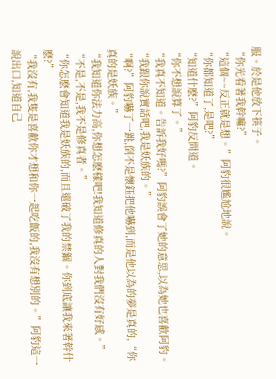服。於是他放下筷子。
“你光看著我幹嘛?”
“這個~~反正就是想。”阿豹很尷尬地說。
“你都知道了,是吧?”
“知道什麽?”阿豹反問道。
“你不想說算了。”
“我真不知道。告訴我好嗎?”阿豹誤會了她的意思,以為她也喜歡阿豹。
“我跟你說實話吧,我是妖族的。”
“啊?”阿豹嚇了一跳,倒不是懷鈺把他嚇到,而是他以為的夢是真的,“你真的是妖族。”
“我知道你法力高,你想怎麽樣吧!我知道修真的人對我們沒有好感。”
“不是,不是,我不是修真者。”
“你怎麽會知道我是妖族的,而且還破了我的禁錮。你到底讓我來著幹什麽?”
“我沒有,我隻是喜歡你才想和你一起吃飯的,我沒有想別的。”阿豹這一說出口,知道自己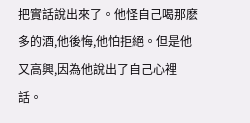把實話說出來了。他怪自己喝那麽多的酒,他後悔,他怕拒絕。但是他又高興,因為他說出了自己心裡話。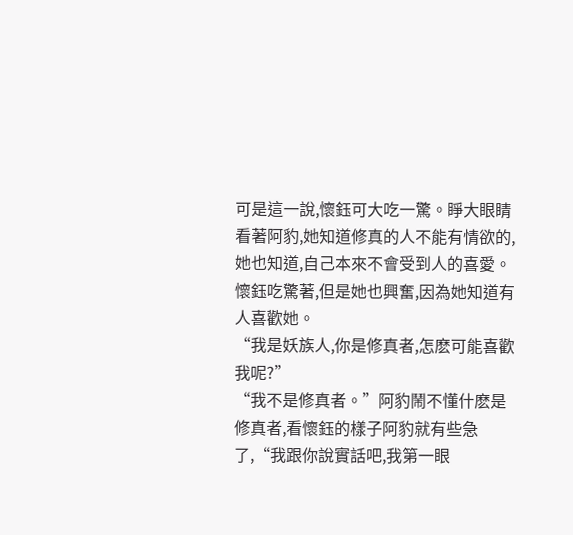可是這一說,懷鈺可大吃一驚。睜大眼睛看著阿豹,她知道修真的人不能有情欲的,她也知道,自己本來不會受到人的喜愛。懷鈺吃驚著,但是她也興奮,因為她知道有人喜歡她。
“我是妖族人,你是修真者,怎麽可能喜歡我呢?”
“我不是修真者。”阿豹鬧不懂什麽是修真者,看懷鈺的樣子阿豹就有些急了,“我跟你說實話吧,我第一眼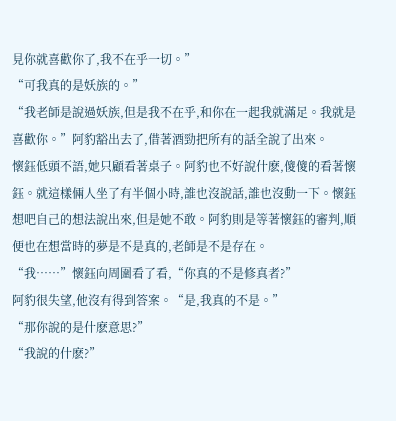見你就喜歡你了,我不在乎一切。”
“可我真的是妖族的。”
“我老師是說過妖族,但是我不在乎,和你在一起我就滿足。我就是喜歡你。”阿豹豁出去了,借著酒勁把所有的話全說了出來。
懷鈺低頭不語,她只顧看著桌子。阿豹也不好說什麽,傻傻的看著懷鈺。就這樣倆人坐了有半個小時,誰也沒說話,誰也沒動一下。懷鈺想吧自己的想法說出來,但是她不敢。阿豹則是等著懷鈺的審判,順便也在想當時的夢是不是真的,老師是不是存在。
“我……”懷鈺向周圍看了看,“你真的不是修真者?”
阿豹很失望,他沒有得到答案。“是,我真的不是。”
“那你說的是什麽意思?”
“我說的什麽?”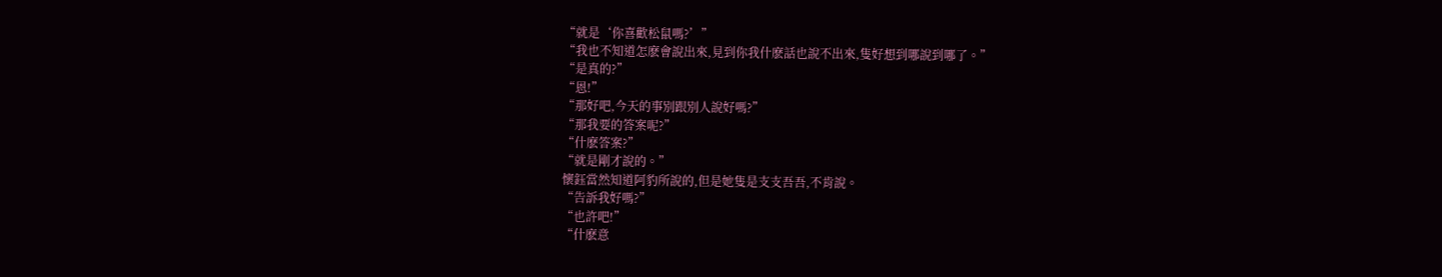“就是‘你喜歡松鼠嗎?’”
“我也不知道怎麽會說出來,見到你我什麽話也說不出來,隻好想到哪說到哪了。”
“是真的?”
“恩!”
“那好吧,今天的事別跟別人說好嗎?”
“那我要的答案呢?”
“什麽答案?”
“就是剛才說的。”
懷鈺當然知道阿豹所說的,但是她隻是支支吾吾,不肯說。
“告訴我好嗎?”
“也許吧!”
“什麽意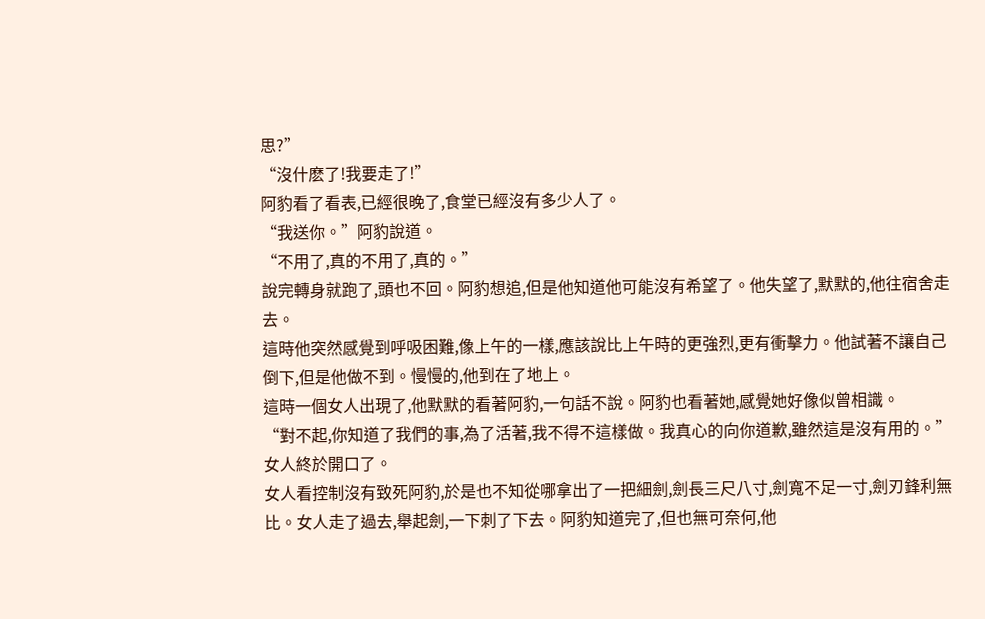思?”
“沒什麽了!我要走了!”
阿豹看了看表,已經很晚了,食堂已經沒有多少人了。
“我送你。”阿豹說道。
“不用了,真的不用了,真的。”
說完轉身就跑了,頭也不回。阿豹想追,但是他知道他可能沒有希望了。他失望了,默默的,他往宿舍走去。
這時他突然感覺到呼吸困難,像上午的一樣,應該說比上午時的更強烈,更有衝擊力。他試著不讓自己倒下,但是他做不到。慢慢的,他到在了地上。
這時一個女人出現了,他默默的看著阿豹,一句話不說。阿豹也看著她,感覺她好像似曾相識。
“對不起,你知道了我們的事,為了活著,我不得不這樣做。我真心的向你道歉,雖然這是沒有用的。”女人終於開口了。
女人看控制沒有致死阿豹,於是也不知從哪拿出了一把細劍,劍長三尺八寸,劍寬不足一寸,劍刃鋒利無比。女人走了過去,舉起劍,一下刺了下去。阿豹知道完了,但也無可奈何,他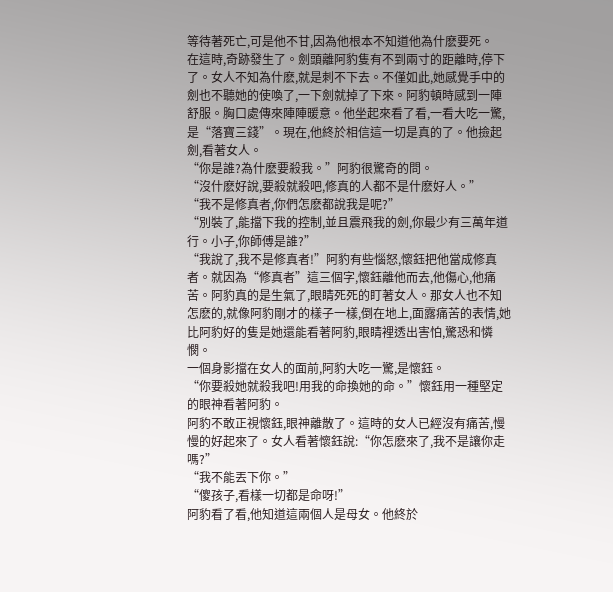等待著死亡,可是他不甘,因為他根本不知道他為什麽要死。
在這時,奇跡發生了。劍頭離阿豹隻有不到兩寸的距離時,停下了。女人不知為什麽,就是刺不下去。不僅如此,她感覺手中的劍也不聽她的使喚了,一下劍就掉了下來。阿豹頓時感到一陣舒服。胸口處傳來陣陣暖意。他坐起來看了看,一看大吃一驚,是“落寶三錢”。現在,他終於相信這一切是真的了。他撿起劍,看著女人。
“你是誰?為什麽要殺我。”阿豹很驚奇的問。
“沒什麽好說,要殺就殺吧,修真的人都不是什麽好人。”
“我不是修真者,你們怎麽都說我是呢?”
“別裝了,能擋下我的控制,並且震飛我的劍,你最少有三萬年道行。小子,你師傅是誰?”
“我說了,我不是修真者!”阿豹有些惱怒,懷鈺把他當成修真者。就因為“修真者”這三個字,懷鈺離他而去,他傷心,他痛苦。阿豹真的是生氣了,眼睛死死的盯著女人。那女人也不知怎麽的,就像阿豹剛才的樣子一樣,倒在地上,面露痛苦的表情,她比阿豹好的隻是她還能看著阿豹,眼睛裡透出害怕,驚恐和憐憫。
一個身影擋在女人的面前,阿豹大吃一驚,是懷鈺。
“你要殺她就殺我吧!用我的命換她的命。”懷鈺用一種堅定的眼神看著阿豹。
阿豹不敢正視懷鈺,眼神離散了。這時的女人已經沒有痛苦,慢慢的好起來了。女人看著懷鈺說:“你怎麽來了,我不是讓你走嗎?”
“我不能丟下你。”
“傻孩子,看樣一切都是命呀!”
阿豹看了看,他知道這兩個人是母女。他終於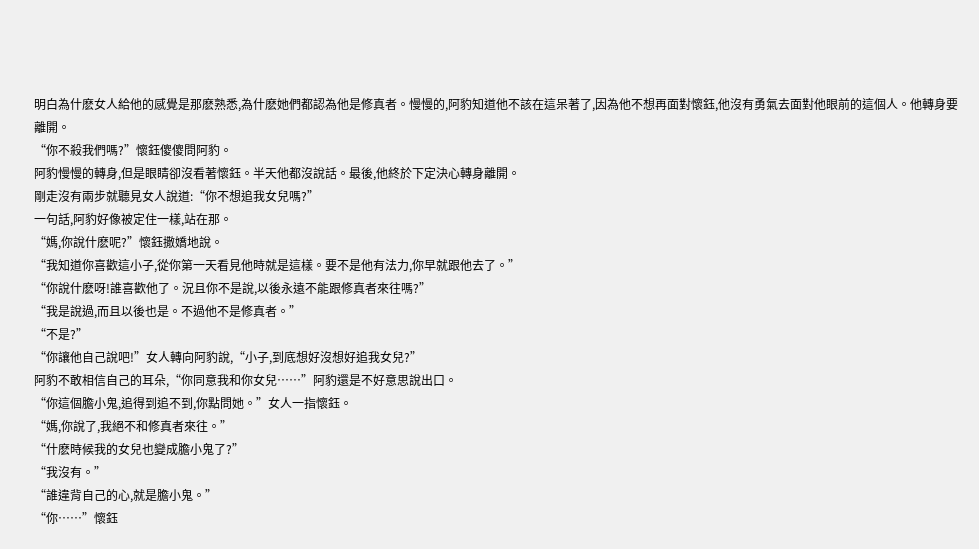明白為什麽女人給他的感覺是那麽熟悉,為什麽她們都認為他是修真者。慢慢的,阿豹知道他不該在這呆著了,因為他不想再面對懷鈺,他沒有勇氣去面對他眼前的這個人。他轉身要離開。
“你不殺我們嗎?”懷鈺傻傻問阿豹。
阿豹慢慢的轉身,但是眼睛卻沒看著懷鈺。半天他都沒說話。最後,他終於下定決心轉身離開。
剛走沒有兩步就聽見女人說道:“你不想追我女兒嗎?”
一句話,阿豹好像被定住一樣,站在那。
“媽,你說什麽呢?”懷鈺撒嬌地說。
“我知道你喜歡這小子,從你第一天看見他時就是這樣。要不是他有法力,你早就跟他去了。”
“你說什麽呀!誰喜歡他了。況且你不是說,以後永遠不能跟修真者來往嗎?”
“我是說過,而且以後也是。不過他不是修真者。”
“不是?”
“你讓他自己說吧!”女人轉向阿豹說,“小子,到底想好沒想好追我女兒?”
阿豹不敢相信自己的耳朵,“你同意我和你女兒……”阿豹還是不好意思說出口。
“你這個膽小鬼,追得到追不到,你點問她。”女人一指懷鈺。
“媽,你說了,我絕不和修真者來往。”
“什麽時候我的女兒也變成膽小鬼了?”
“我沒有。”
“誰違背自己的心,就是膽小鬼。”
“你……”懷鈺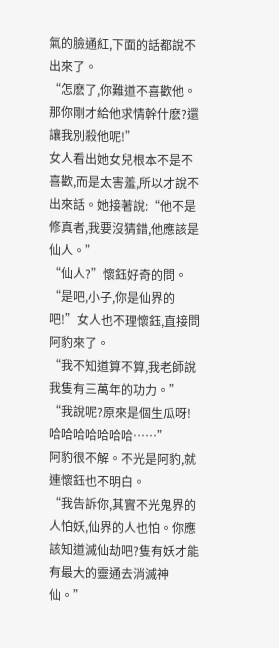氣的臉通紅,下面的話都說不出來了。
“怎麽了,你難道不喜歡他。那你剛才給他求情幹什麽?還讓我別殺他呢!”
女人看出她女兒根本不是不喜歡,而是太害羞,所以才說不出來話。她接著說:“他不是修真者,我要沒猜錯,他應該是仙人。”
“仙人?”懷鈺好奇的問。
“是吧,小子,你是仙界的吧!”女人也不理懷鈺,直接問阿豹來了。
“我不知道算不算,我老師說我隻有三萬年的功力。”
“我說呢?原來是個生瓜呀!哈哈哈哈哈哈哈……”
阿豹很不解。不光是阿豹,就連懷鈺也不明白。
“我告訴你,其實不光鬼界的人怕妖,仙界的人也怕。你應該知道滅仙劫吧?隻有妖才能有最大的靈通去消滅神仙。”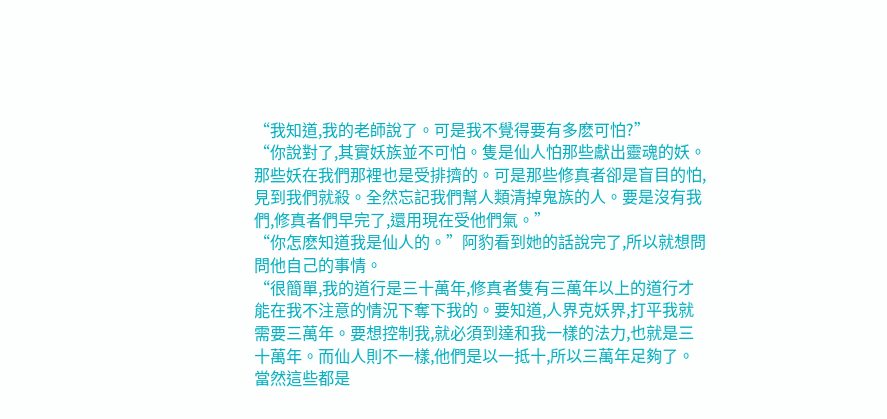“我知道,我的老師說了。可是我不覺得要有多麽可怕?”
“你說對了,其實妖族並不可怕。隻是仙人怕那些獻出靈魂的妖。那些妖在我們那裡也是受排擠的。可是那些修真者卻是盲目的怕,見到我們就殺。全然忘記我們幫人類清掉鬼族的人。要是沒有我們,修真者們早完了,還用現在受他們氣。”
“你怎麽知道我是仙人的。”阿豹看到她的話說完了,所以就想問問他自己的事情。
“很簡單,我的道行是三十萬年,修真者隻有三萬年以上的道行才能在我不注意的情況下奪下我的。要知道,人界克妖界,打平我就需要三萬年。要想控制我,就必須到達和我一樣的法力,也就是三十萬年。而仙人則不一樣,他們是以一抵十,所以三萬年足夠了。當然這些都是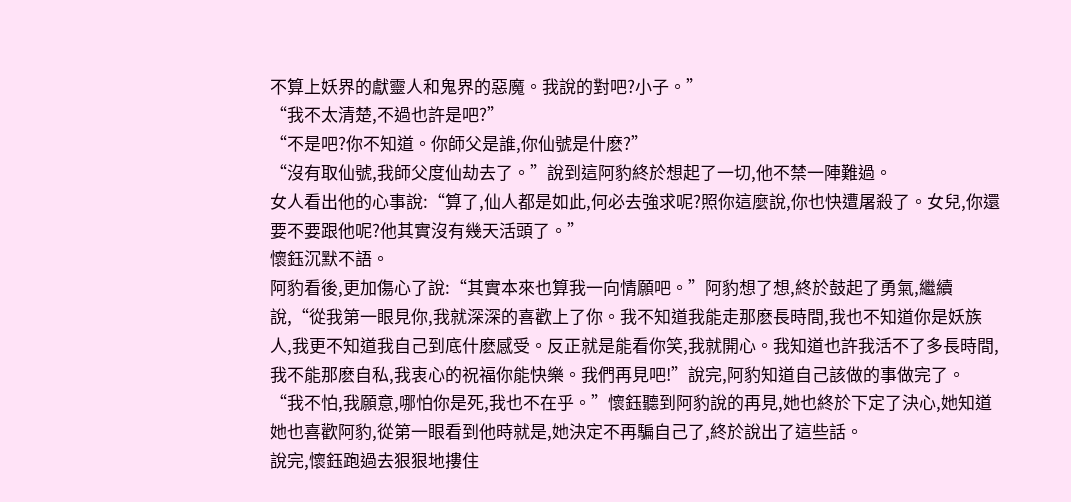不算上妖界的獻靈人和鬼界的惡魔。我說的對吧?小子。”
“我不太清楚,不過也許是吧?”
“不是吧?你不知道。你師父是誰,你仙號是什麽?”
“沒有取仙號,我師父度仙劫去了。”說到這阿豹終於想起了一切,他不禁一陣難過。
女人看出他的心事說:“算了,仙人都是如此,何必去強求呢?照你這麼說,你也快遭屠殺了。女兒,你還要不要跟他呢?他其實沒有幾天活頭了。”
懷鈺沉默不語。
阿豹看後,更加傷心了說:“其實本來也算我一向情願吧。”阿豹想了想,終於鼓起了勇氣,繼續說,“從我第一眼見你,我就深深的喜歡上了你。我不知道我能走那麽長時間,我也不知道你是妖族人,我更不知道我自己到底什麽感受。反正就是能看你笑,我就開心。我知道也許我活不了多長時間,我不能那麽自私,我衷心的祝福你能快樂。我們再見吧!”說完,阿豹知道自己該做的事做完了。
“我不怕,我願意,哪怕你是死,我也不在乎。”懷鈺聽到阿豹說的再見,她也終於下定了決心,她知道她也喜歡阿豹,從第一眼看到他時就是,她決定不再騙自己了,終於說出了這些話。
說完,懷鈺跑過去狠狠地摟住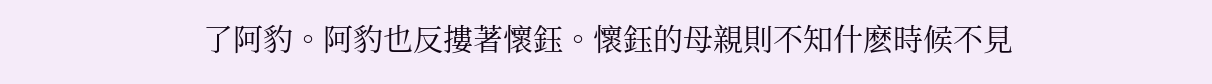了阿豹。阿豹也反摟著懷鈺。懷鈺的母親則不知什麽時候不見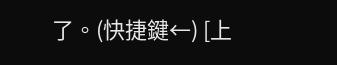了。(快捷鍵←) [上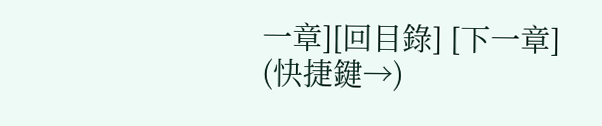一章][回目錄] [下一章] (快捷鍵→)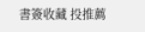書簽收藏 投推薦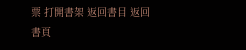票 打開書架 返回書目 返回書頁